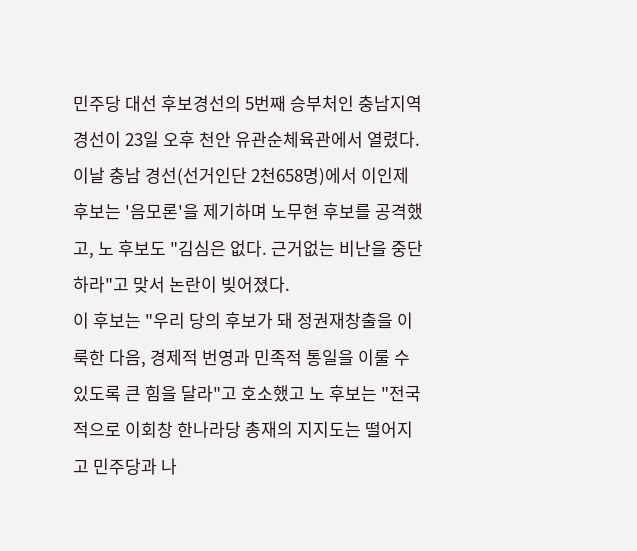민주당 대선 후보경선의 5번째 승부처인 충남지역 경선이 23일 오후 천안 유관순체육관에서 열렸다.
이날 충남 경선(선거인단 2천658명)에서 이인제 후보는 '음모론'을 제기하며 노무현 후보를 공격했고, 노 후보도 "김심은 없다. 근거없는 비난을 중단하라"고 맞서 논란이 빚어졌다.
이 후보는 "우리 당의 후보가 돼 정권재창출을 이룩한 다음, 경제적 번영과 민족적 통일을 이룰 수 있도록 큰 힘을 달라"고 호소했고 노 후보는 "전국적으로 이회창 한나라당 총재의 지지도는 떨어지고 민주당과 나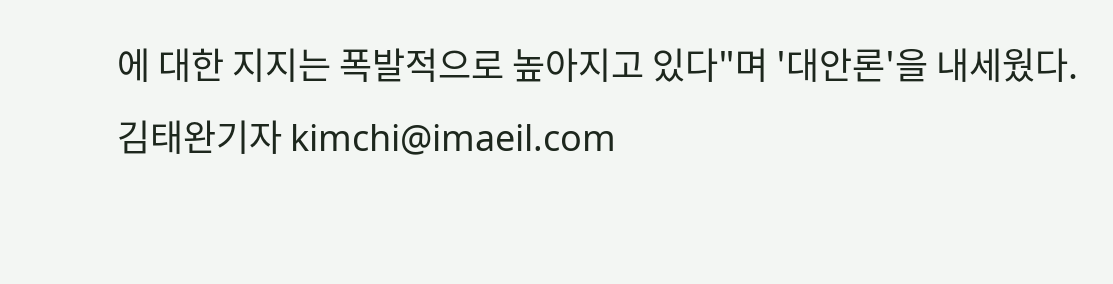에 대한 지지는 폭발적으로 높아지고 있다"며 '대안론'을 내세웠다.
김태완기자 kimchi@imaeil.com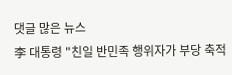댓글 많은 뉴스
李 대통령 "친일 반민족 행위자가 부당 축적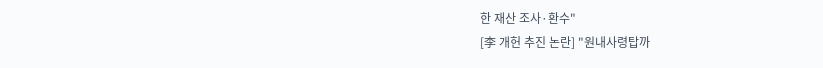한 재산 조사·환수"
[李 개헌 추진 논란] "원내사령탑까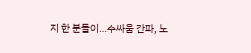지 한 분들이…수싸움 간파, 노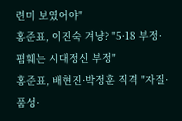련미 보였어야"
홍준표, 이진숙 겨냥? "5·18 부정·폄훼는 시대정신 부정"
홍준표, 배현진·박정훈 직격 "자질·품성·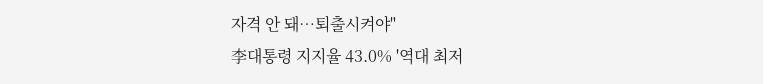자격 안 돼…퇴출시켜야"
李대통령 지지율 43.0% '역대 최저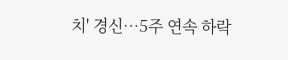치' 경신…5주 연속 하락